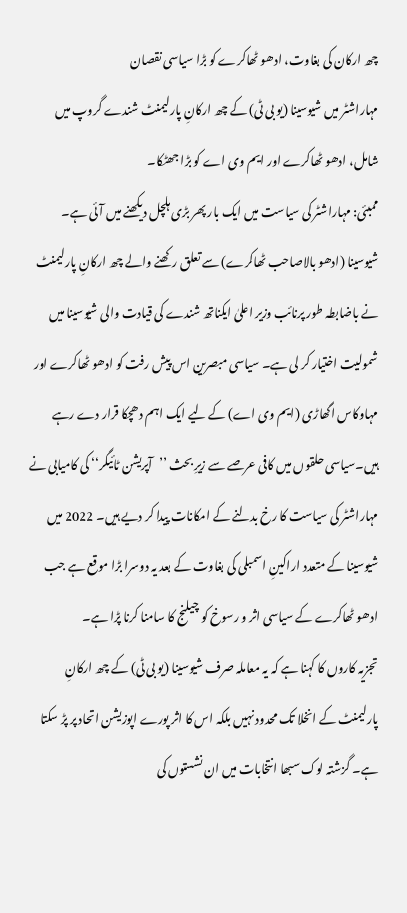چھ ارکان کی بغاوت، ادھو ٹھاکرے کو بڑا سیاسی نقصان
مہاراشٹر میں شیوسینا (یو بی ٹی) کے چھ ارکانِ پارلیمنٹ شندے گروپ میں شامل، ادھو ٹھاکرے اور ایم وی اے کو بڑا جھٹکا۔
ممبئی: مہاراشٹر کی سیاست میں ایک بار پھر بڑی ہلچل دیکھنے میں آئی ہے۔ شیوسینا (ادھو بالاصاحب ٹھاکرے) سے تعلق رکھنے والے چھ ارکانِ پارلیمنٹ نے باضابطہ طور پرنائب وزیر اعلیٰ ایکناتھ شندے کی قیادت والی شیوسینا میں شمولیت اختیار کر لی ہے۔ سیاسی مبصرین اس پیش رفت کو ادھو ٹھاکرے اور مہاوکاس اگھاڑی (ایم وی اے) کے لیے ایک اہم دھچکا قرار دے رہے ہیں۔سیاسی حلقوں میں کافی عرصے سے زیرِ بحث ’’آپریشن ٹائیگر‘‘ کی کامیابی نے مہاراشٹر کی سیاست کا رخ بدلنے کے امکانات پیدا کر دیے ہیں۔ 2022 میں شیوسینا کے متعدد اراکینِ اسمبلی کی بغاوت کے بعد یہ دوسرا بڑا موقع ہے جب ادھو ٹھاکرے کے سیاسی اثر و رسوخ کو چیلنج کا سامنا کرنا پڑا ہے۔
تجزیہ کاروں کا کہنا ہے کہ یہ معاملہ صرف شیوسینا (یو بی ٹی) کے چھ ارکانِ پارلیمنٹ کے انخلا تک محدود نہیں بلکہ اس کا اثر پورے اپوزیشن اتحاد پر پڑ سکتا ہے۔ گزشتہ لوک سبھا انتخابات میں ان نشستوں کی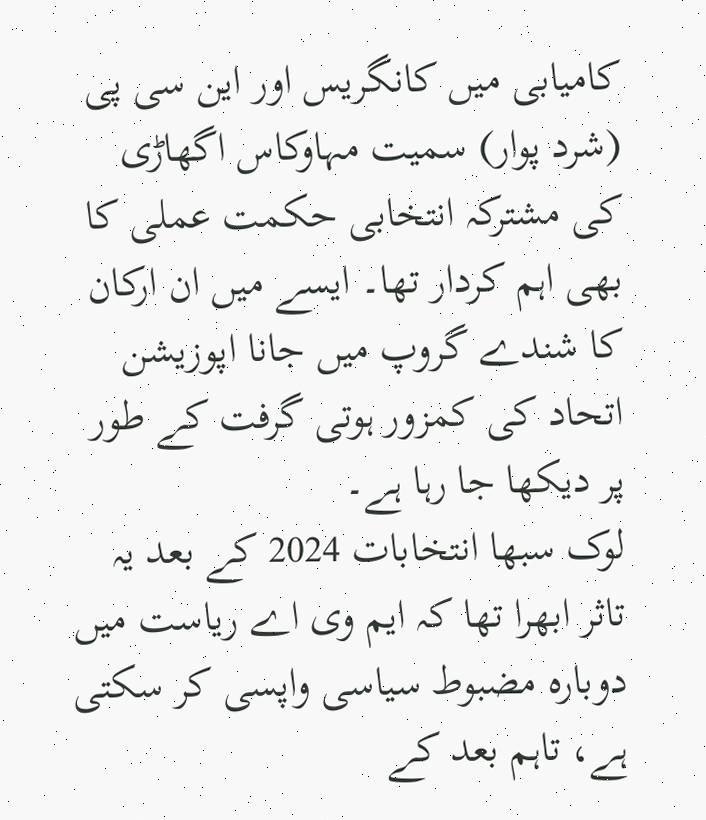کامیابی میں کانگریس اور این سی پی (شرد پوار) سمیت مہاوکاس اگھاڑی کی مشترکہ انتخابی حکمت عملی کا بھی اہم کردار تھا۔ ایسے میں ان ارکان کا شندے گروپ میں جانا اپوزیشن اتحاد کی کمزور ہوتی گرفت کے طور پر دیکھا جا رہا ہے۔
لوک سبھا انتخابات 2024 کے بعد یہ تاثر ابھرا تھا کہ ایم وی اے ریاست میں دوبارہ مضبوط سیاسی واپسی کر سکتی ہے، تاہم بعد کے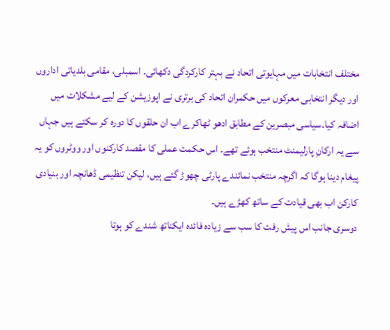مختلف انتخابات میں مہایوتی اتحاد نے بہتر کارکردگی دکھائی۔ اسمبلی، مقامی بلدیاتی اداروں اور دیگر انتخابی معرکوں میں حکمران اتحاد کی برتری نے اپوزیشن کے لیے مشکلات میں اضافہ کیا۔سیاسی مبصرین کے مطابق ادھو ٹھاکرے اب ان حلقوں کا دورہ کر سکتے ہیں جہاں سے یہ ارکانِ پارلیمنٹ منتخب ہوئے تھے۔ اس حکمت عملی کا مقصد کارکنوں اور ووٹروں کو یہ پیغام دینا ہوگا کہ اگرچہ منتخب نمائندے پارٹی چھوڑ گئے ہیں، لیکن تنظیمی ڈھانچہ اور بنیادی کارکن اب بھی قیادت کے ساتھ کھڑے ہیں۔
دوسری جانب اس پیش رفت کا سب سے زیادہ فائدہ ایکناتھ شندے کو ہوتا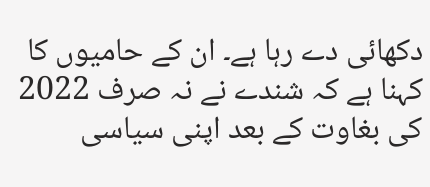دکھائی دے رہا ہے۔ ان کے حامیوں کا کہنا ہے کہ شندے نے نہ صرف 2022 کی بغاوت کے بعد اپنی سیاسی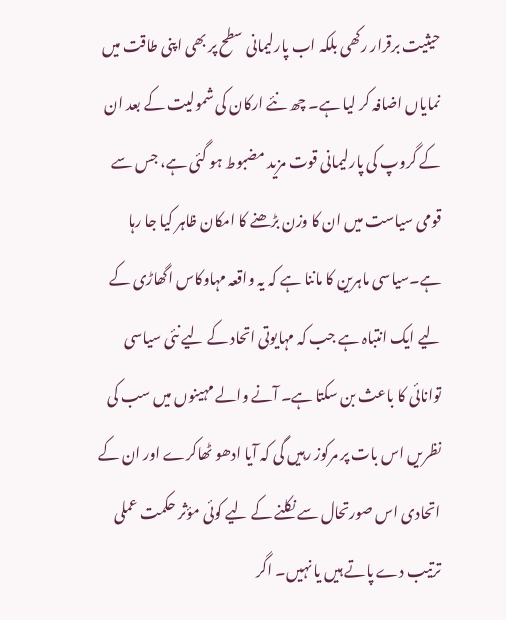حیثیت برقرار رکھی بلکہ اب پارلیمانی سطح پر بھی اپنی طاقت میں نمایاں اضافہ کر لیا ہے۔ چھ نئے ارکان کی شمولیت کے بعد ان کے گروپ کی پارلیمانی قوت مزید مضبوط ہو گئی ہے، جس سے قومی سیاست میں ان کا وزن بڑھنے کا امکان ظاہر کیا جا رہا ہے۔سیاسی ماہرین کا ماننا ہے کہ یہ واقعہ مہاوکاس اگھاڑی کے لیے ایک انتباہ ہے جب کہ مہایوتی اتحاد کے لیے نئی سیاسی توانائی کا باعث بن سکتا ہے۔ آنے والے مہینوں میں سب کی نظریں اس بات پر مرکوز رہیں گی کہ آیا ادھو ٹھاکرے اور ان کے اتحادی اس صورتحال سے نکلنے کے لیے کوئی مؤثر حکمت عملی ترتیب دے پاتے ہیں یا نہیں۔ اگر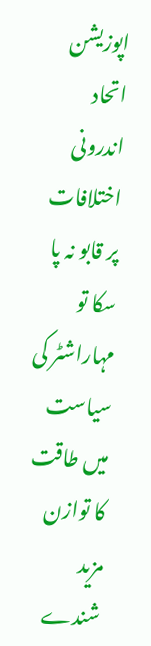اپوزیشن اتحاد اندرونی اختلافات پر قابو نہ پا سکا تو مہاراشٹر کی سیاست میں طاقت کا توازن مزید شندے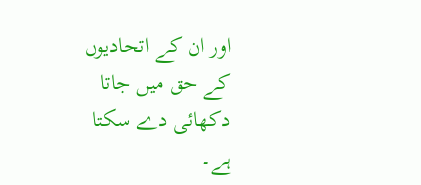اور ان کے اتحادیوں کے حق میں جاتا دکھائی دے سکتا ہے۔